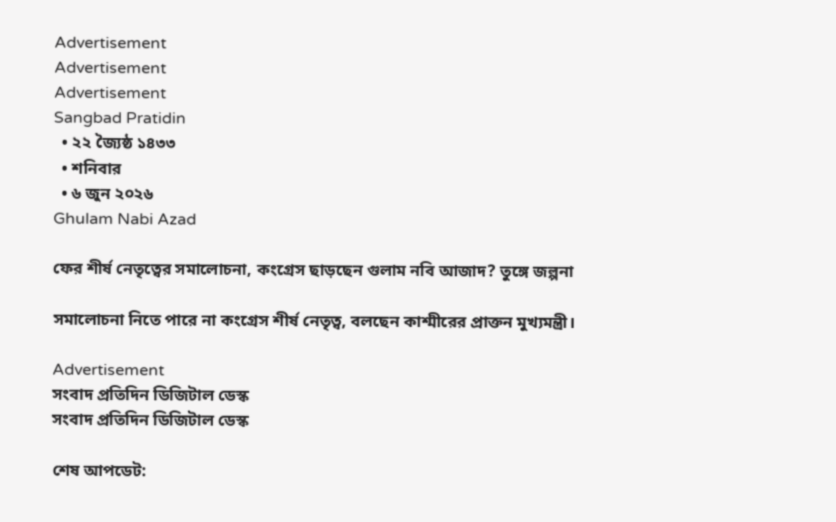Advertisement
Advertisement
Advertisement
Sangbad Pratidin
  • ২২ জ্যৈষ্ঠ ১৪৩৩
  • শনিবার
  • ৬ জুন ২০২৬
Ghulam Nabi Azad

ফের শীর্ষ নেতৃত্বের সমালোচনা, কংগ্রেস ছাড়ছেন গুলাম নবি আজাদ? তুঙ্গে জল্পনা

সমালোচনা নিতে পারে না কংগ্রেস শীর্ষ নেতৃত্ব, বলছেন কাশ্মীরের প্রাক্তন মুখ্যমন্ত্রী।

Advertisement
সংবাদ প্রতিদিন ডিজিটাল ডেস্ক
সংবাদ প্রতিদিন ডিজিটাল ডেস্ক

শেষ আপডেট: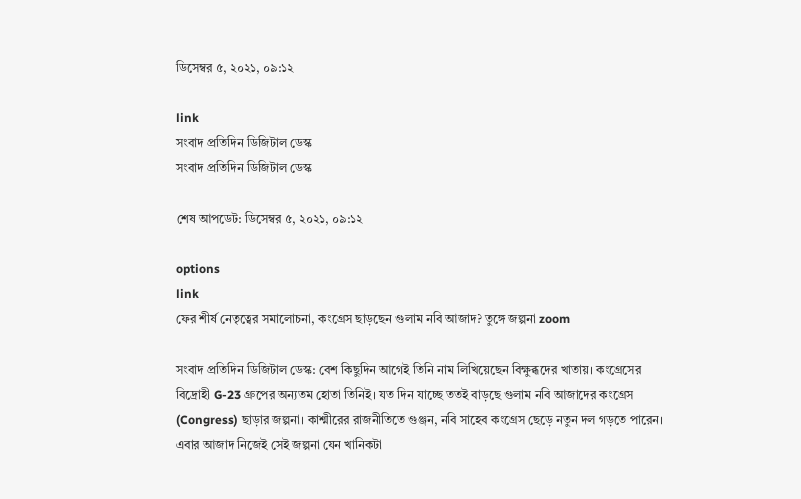ডিসেম্বর ৫, ২০২১, ০৯:১২

link
সংবাদ প্রতিদিন ডিজিটাল ডেস্ক
সংবাদ প্রতিদিন ডিজিটাল ডেস্ক

শেষ আপডেট: ডিসেম্বর ৫, ২০২১, ০৯:১২

options
link
ফের শীর্ষ নেতৃত্বের সমালোচনা, কংগ্রেস ছাড়ছেন গুলাম নবি আজাদ? তুঙ্গে জল্পনা zoom

সংবাদ প্রতিদিন ডিজিটাল ডেস্ক: বেশ কিছুদিন আগেই তিনি নাম লিখিয়েছেন বিক্ষুব্ধদের খাতায়। কংগ্রেসের বিদ্রোহী G-23 গ্রুপের অন্যতম হোতা তিনিই। যত দিন যাচ্ছে ততই বাড়ছে গুলাম নবি আজাদের কংগ্রেস (Congress) ছাড়ার জল্পনা। কাশ্মীরের রাজনীতিতে গুঞ্জন, নবি সাহেব কংগ্রেস ছেড়ে নতুন দল গড়তে পারেন। এবার আজাদ নিজেই সেই জল্পনা যেন খানিকটা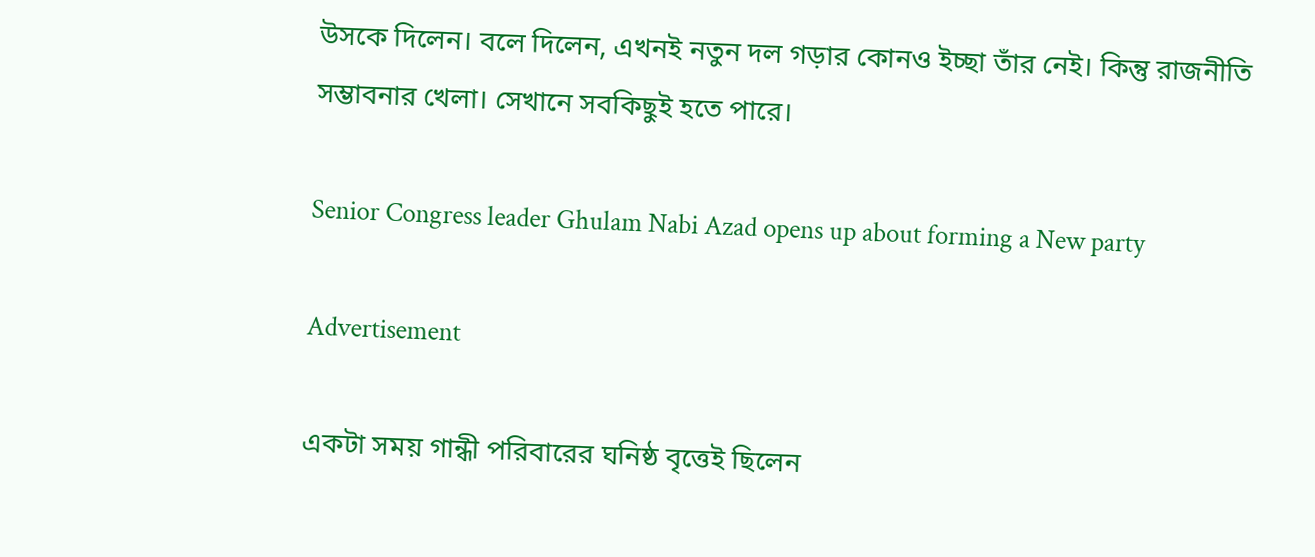উসকে দিলেন। বলে দিলেন, এখনই নতুন দল গড়ার কোনও ইচ্ছা তাঁর নেই। কিন্তু রাজনীতি সম্ভাবনার খেলা। সেখানে সবকিছুই হতে পারে।

Senior Congress leader Ghulam Nabi Azad opens up about forming a New party

Advertisement

একটা সময় গান্ধী পরিবারের ঘনিষ্ঠ বৃত্তেই ছিলেন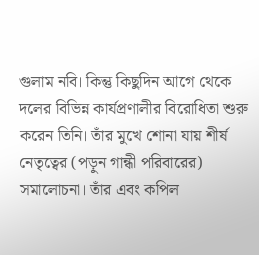গুলাম নবি। কিন্তু কিছুদিন আগে থেকে দলের বিভিন্ন কার্যপ্রণালীর বিরোধিতা শুরু করেন তিনি। তাঁর মুখে শোনা যায় শীর্ষ নেতৃত্বের (পড়ুন গান্ধী পরিবারের) সমালোচনা। তাঁর এবং কপিল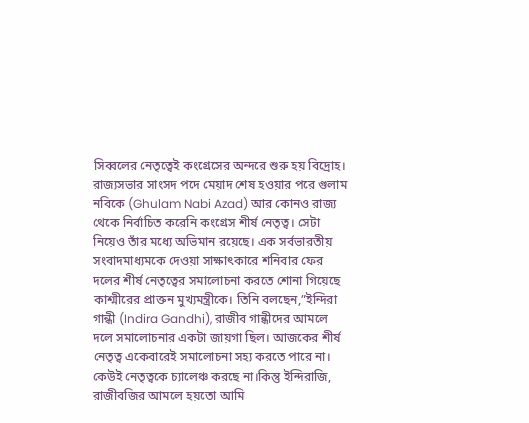সিব্বলের নেতৃত্বেই কংগ্রেসের অন্দরে শুরু হয় বিদ্রোহ। রাজ্যসভার সাংসদ পদে মেয়াদ শেষ হওয়ার পরে গুলাম নবিকে (Ghulam Nabi Azad) আর কোনও রাজ্য থেকে নির্বাচিত করেনি কংগ্রেস শীর্ষ নেতৃত্ব। সেটা নিয়েও তাঁর মধ্যে অভিমান রয়েছে। এক সর্বভারতীয় সংবাদমাধ্যমকে দেওয়া সাক্ষাৎকারে শনিবার ফের দলের শীর্ষ নেতৃত্বের সমালোচনা করতে শোনা গিয়েছে কাশ্মীরের প্রাক্তন মুখ্যমন্ত্রীকে। তিনি বলছেন,”ইন্দিরা গান্ধী (Indira Gandhi), রাজীব গান্ধীদের আমলে দলে সমালোচনার একটা জায়গা ছিল। আজকের শীর্ষ নেতৃত্ব একেবারেই সমালোচনা সহ্য করতে পারে না। কেউই নেতৃত্বকে চ্যালেঞ্চ করছে না।কিন্তু ইন্দিরাজি, রাজীবজির আমলে হয়তো আমি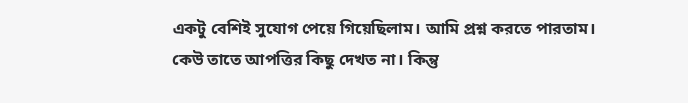একটু বেশিই সুযোগ পেয়ে গিয়েছিলাম। আমি প্রশ্ন করতে পারতাম। কেউ তাতে আপত্তির কিছু দেখত না। কিন্তু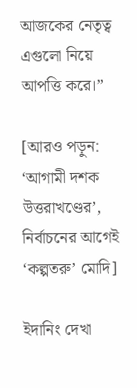আজকের নেতৃত্ব এগুলো নিয়ে আপত্তি করে।”

[আরও পড়ুন: ‘আগামী দশক উত্তরাখণ্ডের’, নির্বাচনের আগেই ‘কল্পতরু’ মোদি]

ইদানিং দেখা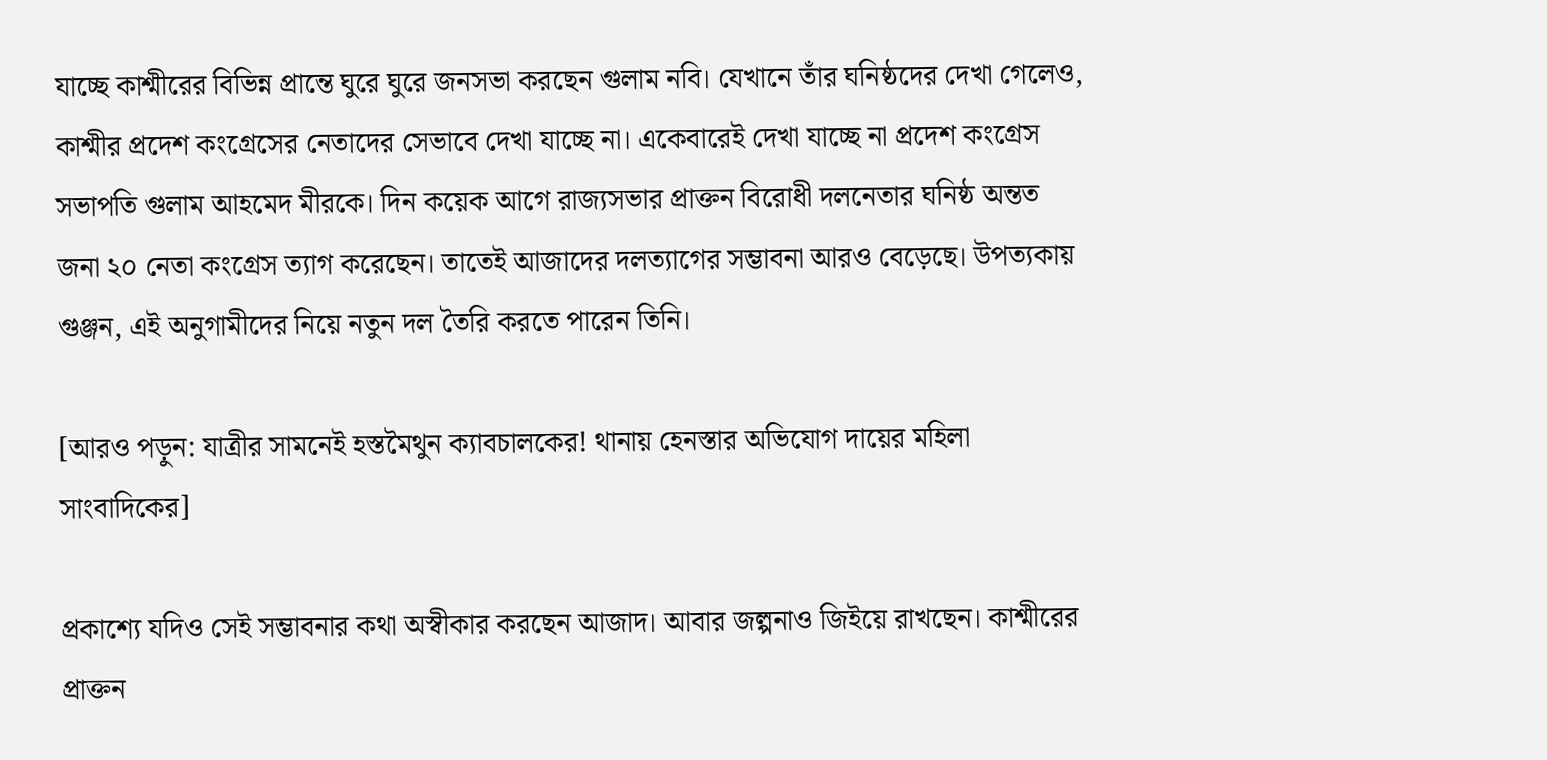যাচ্ছে কাশ্মীরের বিভিন্ন প্রান্তে ঘুরে ঘুরে জনসভা করছেন গুলাম নবি। যেখানে তাঁর ঘনিষ্ঠদের দেখা গেলেও, কাশ্মীর প্রদেশ কংগ্রেসের নেতাদের সেভাবে দেখা যাচ্ছে না। একেবারেই দেখা যাচ্ছে না প্রদেশ কংগ্রেস সভাপতি গুলাম আহমেদ মীরকে। দিন কয়েক আগে রাজ্যসভার প্রাক্তন বিরোধী দলনেতার ঘনিষ্ঠ অন্তত জনা ২০ নেতা কংগ্রেস ত্যাগ করেছেন। তাতেই আজাদের দলত্যাগের সম্ভাবনা আরও বেড়েছে। উপত্যকায় গুঞ্জন, এই অনুগামীদের নিয়ে নতুন দল তৈরি করতে পারেন তিনি।

[আরও পড়ুন: যাত্রীর সামনেই হস্তমৈথুন ক্যাবচালকের! থানায় হেনস্তার অভিযোগ দায়ের মহিলা সাংবাদিকের]

প্রকাশ্যে যদিও সেই সম্ভাবনার কথা অস্বীকার করছেন আজাদ। আবার জল্পনাও জিইয়ে রাখছেন। কাশ্মীরের প্রাক্তন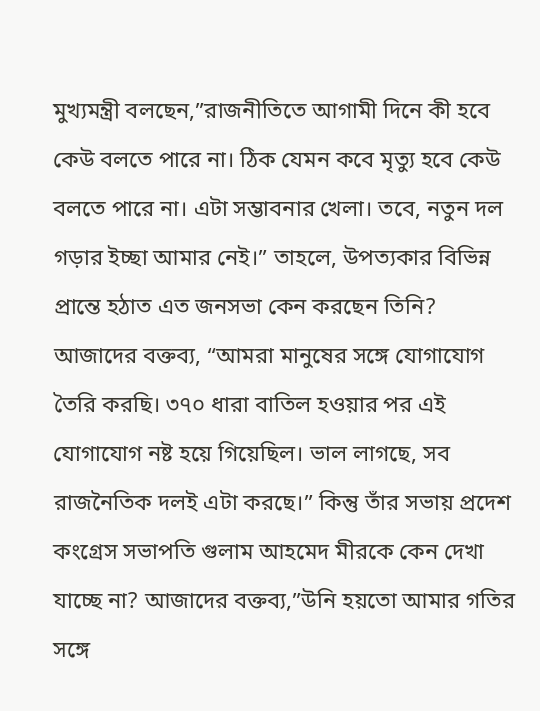মুখ্যমন্ত্রী বলছেন,”রাজনীতিতে আগামী দিনে কী হবে কেউ বলতে পারে না। ঠিক যেমন কবে মৃত্যু হবে কেউ বলতে পারে না। এটা সম্ভাবনার খেলা। তবে, নতুন দল গড়ার ইচ্ছা আমার নেই।” তাহলে, উপত্যকার বিভিন্ন প্রান্তে হঠাত এত জনসভা কেন করছেন তিনি? আজাদের বক্তব্য, “আমরা মানুষের সঙ্গে যোগাযোগ তৈরি করছি। ৩৭০ ধারা বাতিল হওয়ার পর এই যোগাযোগ নষ্ট হয়ে গিয়েছিল। ভাল লাগছে, সব রাজনৈতিক দলই এটা করছে।” কিন্তু তাঁর সভায় প্রদেশ কংগ্রেস সভাপতি গুলাম আহমেদ মীরকে কেন দেখা যাচ্ছে না? আজাদের বক্তব্য,”উনি হয়তো আমার গতির সঙ্গে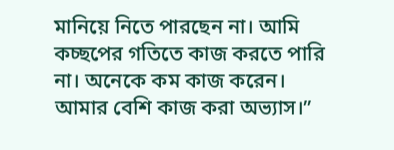মানিয়ে নিতে পারছেন না। আমি কচ্ছপের গতিতে কাজ করতে পারি না। অনেকে কম কাজ করেন। আমার বেশি কাজ করা অভ্যাস।”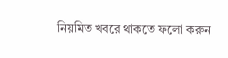নিয়মিত খবরে থাকতে ফলো করুন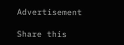Advertisement

Share this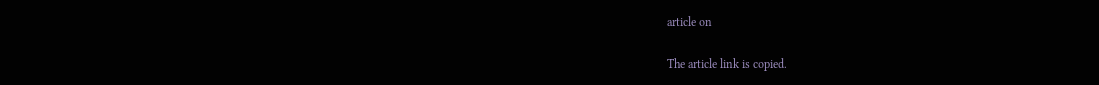article on

The article link is copied.